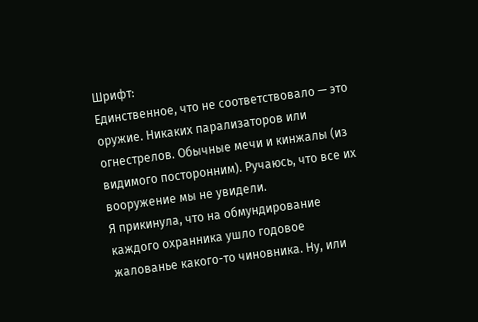Шрифт:
Единственное, что не соответствовало — это оружие. Никаких парализаторов или огнестрелов. Обычные мечи и кинжалы (из видимого посторонним). Ручаюсь, что все их вооружение мы не увидели.
Я прикинула, что на обмундирование каждого охранника ушло годовое жалованье какого-то чиновника. Ну, или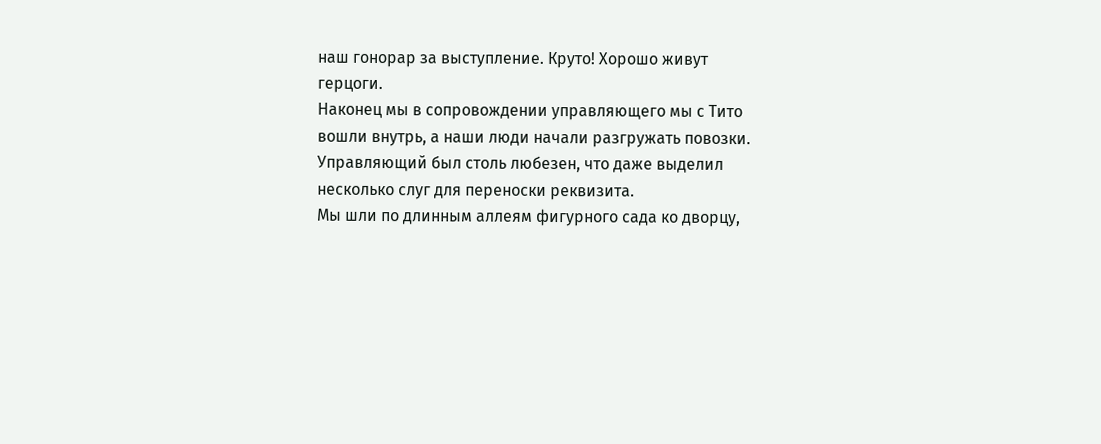наш гонорар за выступление. Круто! Хорошо живут герцоги.
Наконец мы в сопровождении управляющего мы с Тито вошли внутрь, а наши люди начали разгружать повозки. Управляющий был столь любезен, что даже выделил несколько слуг для переноски реквизита.
Мы шли по длинным аллеям фигурного сада ко дворцу,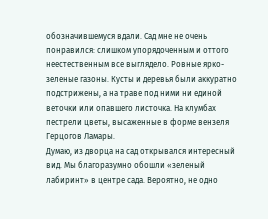обозначившемуся вдали. Сад мне не очень понравился: слишком упорядоченным и оттого неестественным все выглядело. Ровные ярко-зеленые газоны. Кусты и деревья были аккуратно подстрижены, а на траве под ними ни единой веточки или опавшего листочка. На клумбах пестрели цветы, высаженные в форме вензеля Герцогов Ламары.
Думаю, из дворца на сад открывался интересный вид. Мы благоразумно обошли «зеленый лабиринт» в центре сада. Вероятно, не одно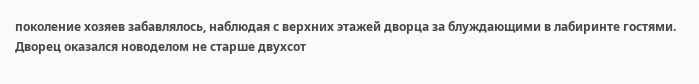поколение хозяев забавлялось, наблюдая с верхних этажей дворца за блуждающими в лабиринте гостями.
Дворец оказался новоделом не старше двухсот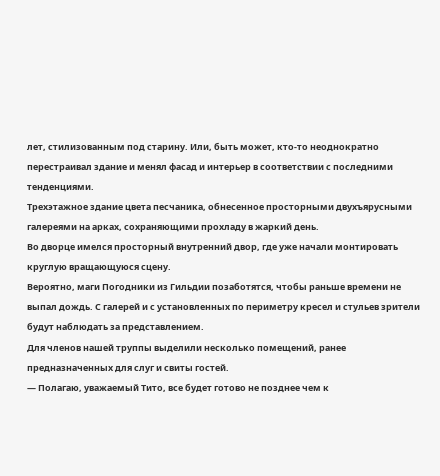лет, стилизованным под старину. Или, быть может, кто-то неоднократно перестраивал здание и менял фасад и интерьер в соответствии с последними тенденциями.
Трехэтажное здание цвета песчаника, обнесенное просторными двухъярусными галереями на арках, сохраняющими прохладу в жаркий день.
Во дворце имелся просторный внутренний двор, где уже начали монтировать круглую вращающуюся сцену.
Вероятно, маги Погодники из Гильдии позаботятся, чтобы раньше времени не выпал дождь. С галерей и с установленных по периметру кресел и стульев зрители будут наблюдать за представлением.
Для членов нашей труппы выделили несколько помещений, ранее предназначенных для слуг и свиты гостей.
— Полагаю, уважаемый Тито, все будет готово не позднее чем к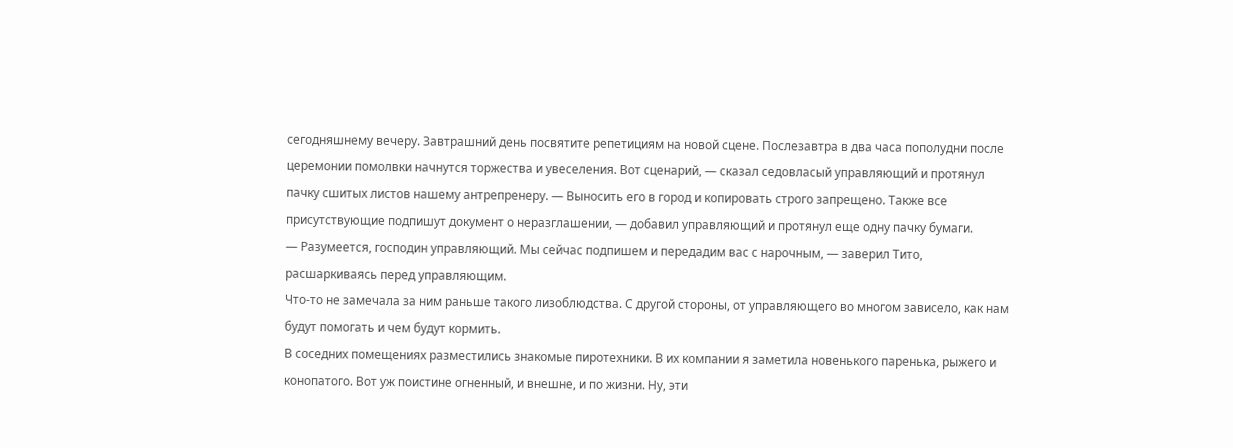сегодняшнему вечеру. Завтрашний день посвятите репетициям на новой сцене. Послезавтра в два часа пополудни после церемонии помолвки начнутся торжества и увеселения. Вот сценарий, — сказал седовласый управляющий и протянул пачку сшитых листов нашему антрепренеру. — Выносить его в город и копировать строго запрещено. Также все присутствующие подпишут документ о неразглашении, — добавил управляющий и протянул еще одну пачку бумаги.
— Разумеется, господин управляющий. Мы сейчас подпишем и передадим вас с нарочным, — заверил Тито, расшаркиваясь перед управляющим.
Что-то не замечала за ним раньше такого лизоблюдства. С другой стороны, от управляющего во многом зависело, как нам будут помогать и чем будут кормить.
В соседних помещениях разместились знакомые пиротехники. В их компании я заметила новенького паренька, рыжего и конопатого. Вот уж поистине огненный, и внешне, и по жизни. Ну, эти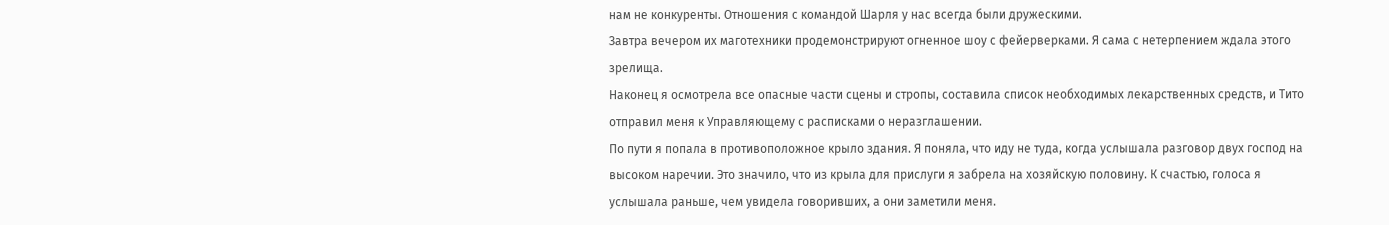нам не конкуренты. Отношения с командой Шарля у нас всегда были дружескими.
Завтра вечером их маготехники продемонстрируют огненное шоу с фейерверками. Я сама с нетерпением ждала этого зрелища.
Наконец я осмотрела все опасные части сцены и стропы, составила список необходимых лекарственных средств, и Тито отправил меня к Управляющему с расписками о неразглашении.
По пути я попала в противоположное крыло здания. Я поняла, что иду не туда, когда услышала разговор двух господ на высоком наречии. Это значило, что из крыла для прислуги я забрела на хозяйскую половину. К счастью, голоса я услышала раньше, чем увидела говоривших, а они заметили меня.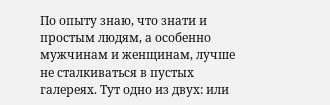По опыту знаю, что знати и простым людям, а особенно мужчинам и женщинам, лучше не сталкиваться в пустых галереях. Тут одно из двух: или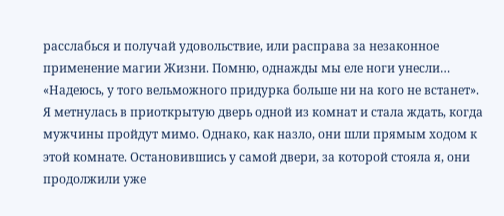расслабься и получай удовольствие, или расправа за незаконное применение магии Жизни. Помню, однажды мы еле ноги унесли… «Надеюсь, у того вельможного придурка больше ни на кого не встанет».
Я метнулась в приоткрытую дверь одной из комнат и стала ждать, когда мужчины пройдут мимо. Однако, как назло, они шли прямым ходом к этой комнате. Остановившись у самой двери, за которой стояла я, они продолжили уже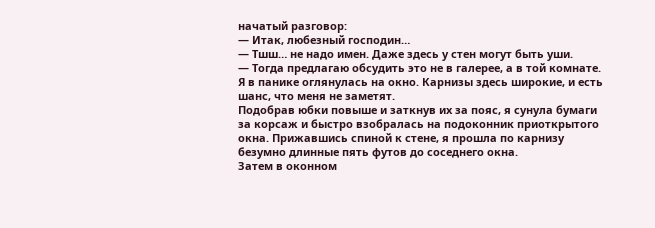начатый разговор:
— Итак, любезный господин…
— Тшш… не надо имен. Даже здесь у стен могут быть уши.
— Тогда предлагаю обсудить это не в галерее, а в той комнате.
Я в панике оглянулась на окно. Карнизы здесь широкие, и есть шанс, что меня не заметят.
Подобрав юбки повыше и заткнув их за пояс, я сунула бумаги за корсаж и быстро взобралась на подоконник приоткрытого окна. Прижавшись спиной к стене, я прошла по карнизу безумно длинные пять футов до соседнего окна.
Затем в оконном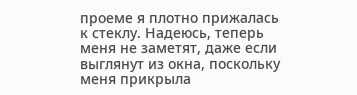проеме я плотно прижалась к стеклу. Надеюсь, теперь меня не заметят, даже если выглянут из окна, поскольку меня прикрыла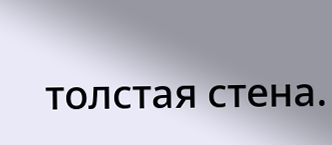толстая стена.